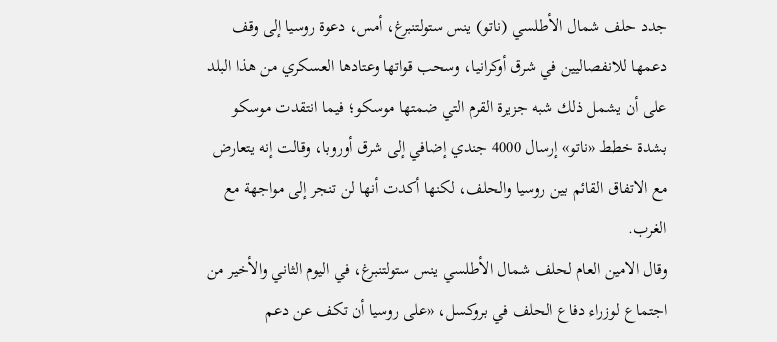جدد حلف شمال الأطلسي (ناتو) ينس ستولتنبرغ، أمس، دعوة روسيا إلى وقف دعمها للانفصاليين في شرق أوكرانيا، وسحب قواتها وعتادها العسكري من هذا البلد على أن يشمل ذلك شبه جزيرة القرم التي ضمتها موسكو؛ فيما انتقدت موسكو بشدة خطط «ناتو» إرسال 4000 جندي إضافي إلى شرق أوروبا، وقالت إنه يتعارض مع الاتفاق القائم بين روسيا والحلف، لكنها أكدت أنها لن تنجر إلى مواجهة مع الغرب.
وقال الامين العام لحلف شمال الأطلسي ينس ستولتنبرغ، في اليوم الثاني والأخير من اجتماع لوزراء دفاع الحلف في بروكسل، «على روسيا أن تكف عن دعم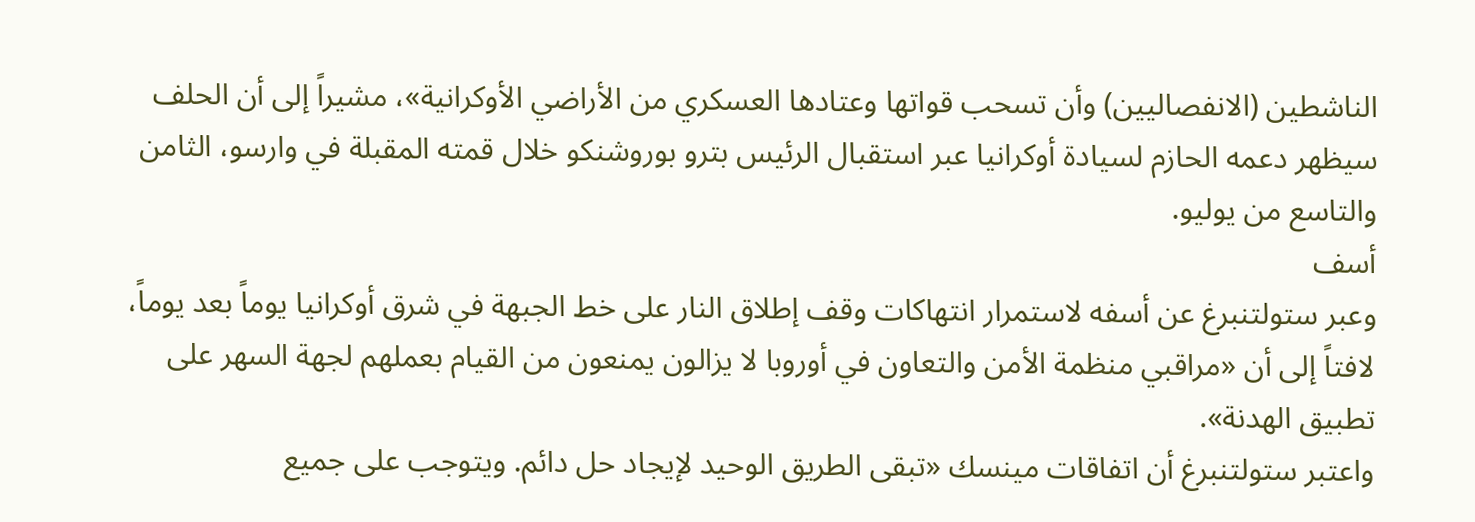الناشطين (الانفصاليين) وأن تسحب قواتها وعتادها العسكري من الأراضي الأوكرانية»، مشيراً إلى أن الحلف سيظهر دعمه الحازم لسيادة أوكرانيا عبر استقبال الرئيس بترو بوروشنكو خلال قمته المقبلة في وارسو، الثامن والتاسع من يوليو.
أسف
وعبر ستولتنبرغ عن أسفه لاستمرار انتهاكات وقف إطلاق النار على خط الجبهة في شرق أوكرانيا يوماً بعد يوماً، لافتاً إلى أن «مراقبي منظمة الأمن والتعاون في أوروبا لا يزالون يمنعون من القيام بعملهم لجهة السهر على تطبيق الهدنة».
واعتبر ستولتنبرغ أن اتفاقات مينسك «تبقى الطريق الوحيد لإيجاد حل دائم. ويتوجب على جميع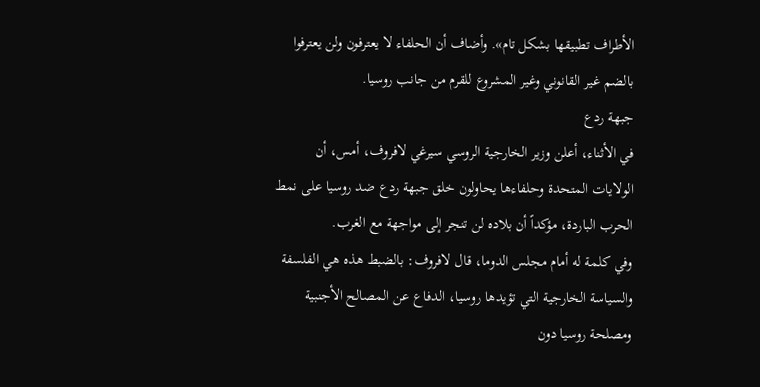الأطراف تطبيقها بشكل تام». وأضاف أن الحلفاء لا يعترفون ولن يعترفوا بالضم غير القانوني وغير المشروع للقرم من جانب روسيا.
جبهة ردع
في الأثناء، أعلن وزير الخارجية الروسي سيرغي لافروف، أمس، أن الولايات المتحدة وحلفاءها يحاولون خلق جبهة ردع ضد روسيا على نمط الحرب الباردة، مؤكداً أن بلاده لن تنجر إلى مواجهة مع الغرب.
وفي كلمة له أمام مجلس الدوما، قال لافروف: بالضبط هذه هي الفلسفة والسياسة الخارجية التي تؤيدها روسيا، الدفاع عن المصالح الأجنبية ومصلحة روسيا دون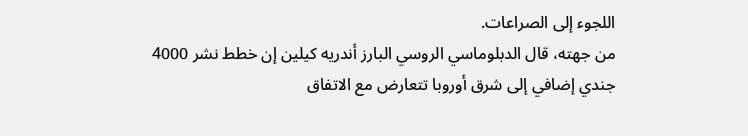اللجوء إلى الصراعات.
من جهته، قال الدبلوماسي الروسي البارز أندريه كيلين إن خطط نشر 4000 جندي إضافي إلى شرق أوروبا تتعارض مع الاتفاق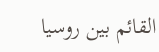القائم بين روسيا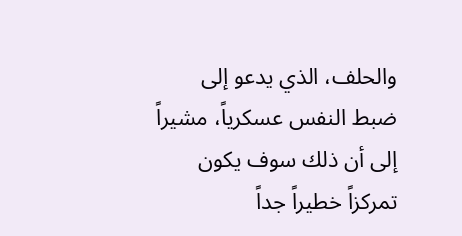والحلف، الذي يدعو إلى ضبط النفس عسكرياً، مشيراً إلى أن ذلك سوف يكون تمركزاً خطيراً جداً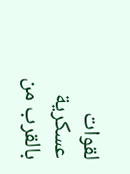لقوات عسكرية بالقرب من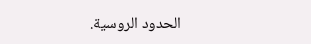الحدود الروسية.